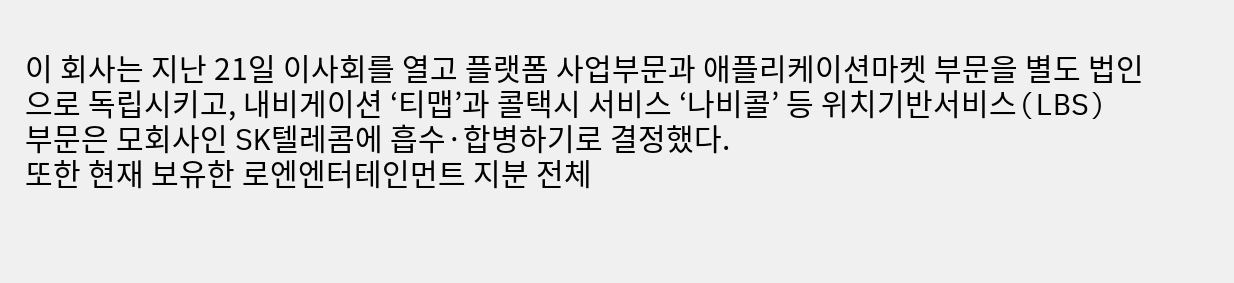이 회사는 지난 21일 이사회를 열고 플랫폼 사업부문과 애플리케이션마켓 부문을 별도 법인으로 독립시키고, 내비게이션 ‘티맵’과 콜택시 서비스 ‘나비콜’ 등 위치기반서비스(LBS) 부문은 모회사인 SK텔레콤에 흡수·합병하기로 결정했다.
또한 현재 보유한 로엔엔터테인먼트 지분 전체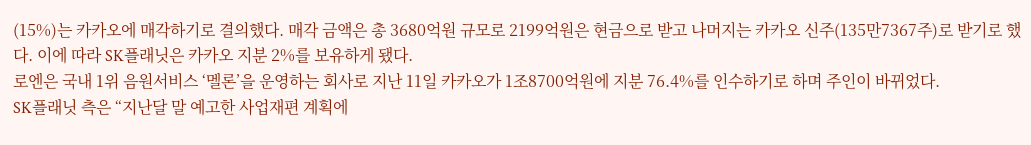(15%)는 카카오에 매각하기로 결의했다. 매각 금액은 총 3680억원 규모로 2199억원은 현금으로 받고 나머지는 카카오 신주(135만7367주)로 받기로 했다. 이에 따라 SK플래닛은 카카오 지분 2%를 보유하게 됐다.
로엔은 국내 1위 음원서비스 ‘멜론’을 운영하는 회사로 지난 11일 카카오가 1조8700억원에 지분 76.4%를 인수하기로 하며 주인이 바뀌었다.
SK플래닛 측은 “지난달 말 예고한 사업재편 계획에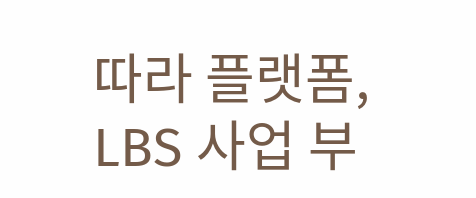따라 플랫폼, LBS 사업 부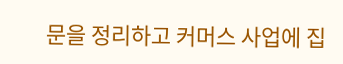문을 정리하고 커머스 사업에 집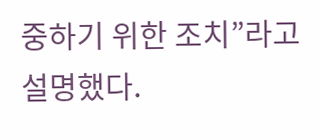중하기 위한 조치”라고 설명했다.